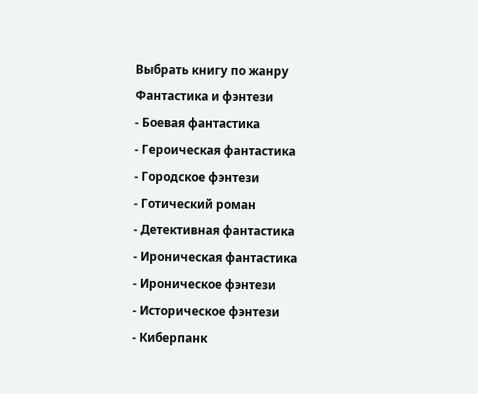Выбрать книгу по жанру
Фантастика и фэнтези
- Боевая фантастика
- Героическая фантастика
- Городское фэнтези
- Готический роман
- Детективная фантастика
- Ироническая фантастика
- Ироническое фэнтези
- Историческое фэнтези
- Киберпанк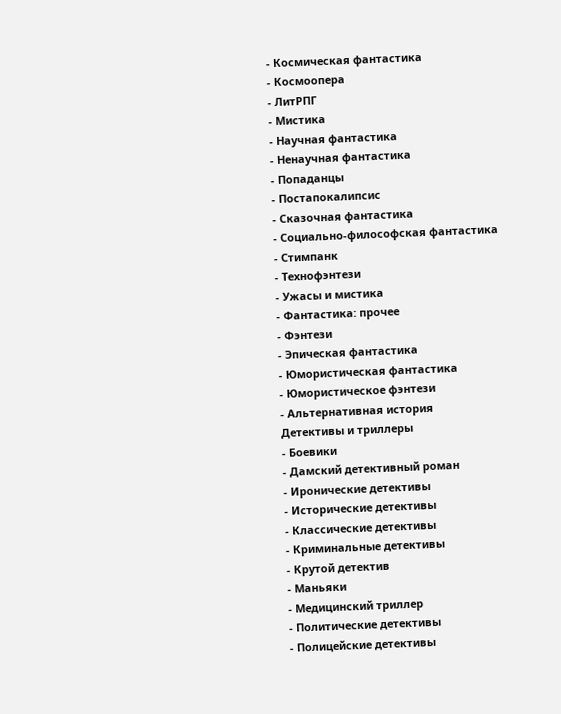- Космическая фантастика
- Космоопера
- ЛитРПГ
- Мистика
- Научная фантастика
- Ненаучная фантастика
- Попаданцы
- Постапокалипсис
- Сказочная фантастика
- Социально-философская фантастика
- Стимпанк
- Технофэнтези
- Ужасы и мистика
- Фантастика: прочее
- Фэнтези
- Эпическая фантастика
- Юмористическая фантастика
- Юмористическое фэнтези
- Альтернативная история
Детективы и триллеры
- Боевики
- Дамский детективный роман
- Иронические детективы
- Исторические детективы
- Классические детективы
- Криминальные детективы
- Крутой детектив
- Маньяки
- Медицинский триллер
- Политические детективы
- Полицейские детективы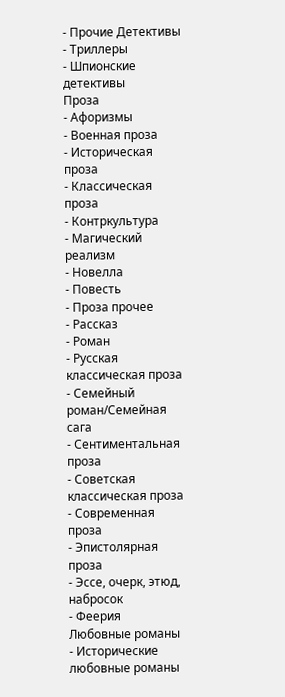- Прочие Детективы
- Триллеры
- Шпионские детективы
Проза
- Афоризмы
- Военная проза
- Историческая проза
- Классическая проза
- Контркультура
- Магический реализм
- Новелла
- Повесть
- Проза прочее
- Рассказ
- Роман
- Русская классическая проза
- Семейный роман/Семейная сага
- Сентиментальная проза
- Советская классическая проза
- Современная проза
- Эпистолярная проза
- Эссе, очерк, этюд, набросок
- Феерия
Любовные романы
- Исторические любовные романы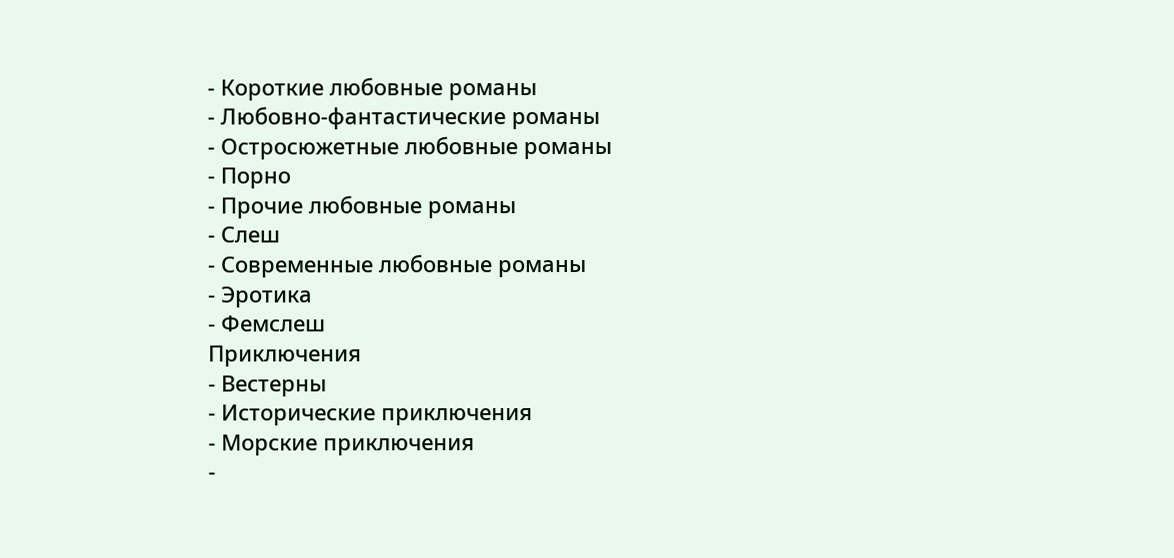- Короткие любовные романы
- Любовно-фантастические романы
- Остросюжетные любовные романы
- Порно
- Прочие любовные романы
- Слеш
- Современные любовные романы
- Эротика
- Фемслеш
Приключения
- Вестерны
- Исторические приключения
- Морские приключения
-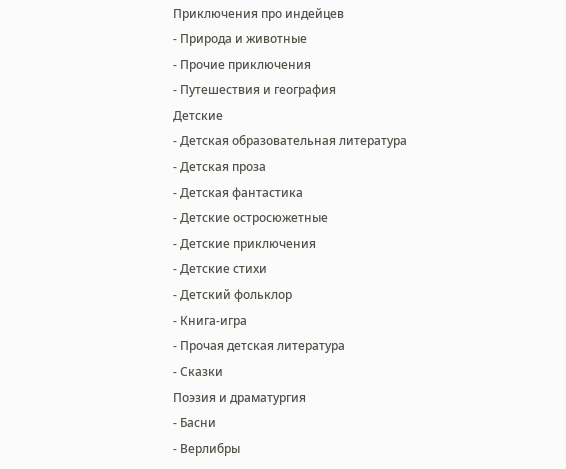Приключения про индейцев
- Природа и животные
- Прочие приключения
- Путешествия и география
Детские
- Детская образовательная литература
- Детская проза
- Детская фантастика
- Детские остросюжетные
- Детские приключения
- Детские стихи
- Детский фольклор
- Книга-игра
- Прочая детская литература
- Сказки
Поэзия и драматургия
- Басни
- Верлибры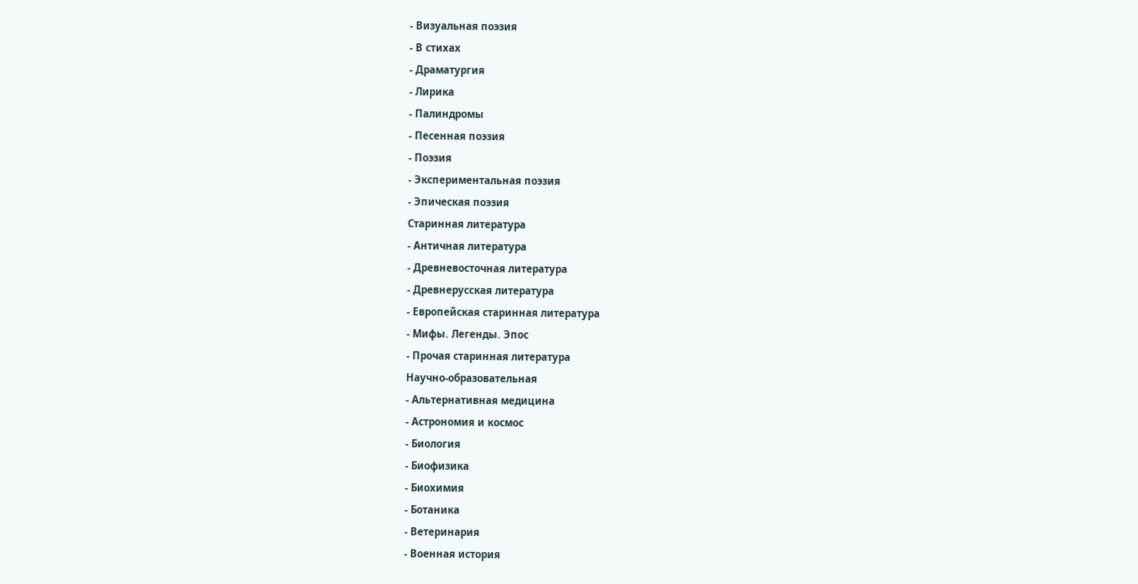- Визуальная поэзия
- В стихах
- Драматургия
- Лирика
- Палиндромы
- Песенная поэзия
- Поэзия
- Экспериментальная поэзия
- Эпическая поэзия
Старинная литература
- Античная литература
- Древневосточная литература
- Древнерусская литература
- Европейская старинная литература
- Мифы. Легенды. Эпос
- Прочая старинная литература
Научно-образовательная
- Альтернативная медицина
- Астрономия и космос
- Биология
- Биофизика
- Биохимия
- Ботаника
- Ветеринария
- Военная история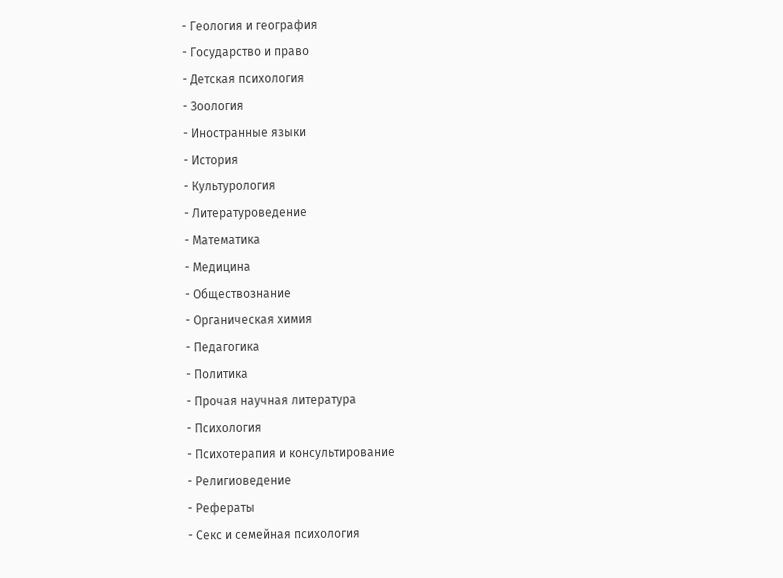- Геология и география
- Государство и право
- Детская психология
- Зоология
- Иностранные языки
- История
- Культурология
- Литературоведение
- Математика
- Медицина
- Обществознание
- Органическая химия
- Педагогика
- Политика
- Прочая научная литература
- Психология
- Психотерапия и консультирование
- Религиоведение
- Рефераты
- Секс и семейная психология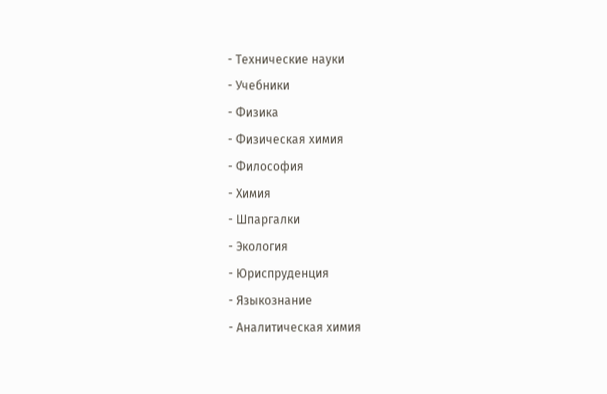- Технические науки
- Учебники
- Физика
- Физическая химия
- Философия
- Химия
- Шпаргалки
- Экология
- Юриспруденция
- Языкознание
- Аналитическая химия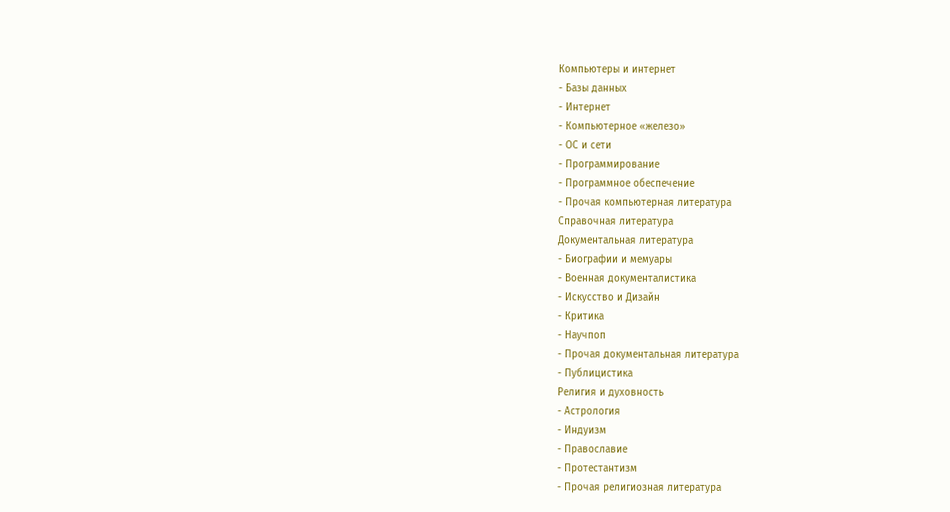Компьютеры и интернет
- Базы данных
- Интернет
- Компьютерное «железо»
- ОС и сети
- Программирование
- Программное обеспечение
- Прочая компьютерная литература
Справочная литература
Документальная литература
- Биографии и мемуары
- Военная документалистика
- Искусство и Дизайн
- Критика
- Научпоп
- Прочая документальная литература
- Публицистика
Религия и духовность
- Астрология
- Индуизм
- Православие
- Протестантизм
- Прочая религиозная литература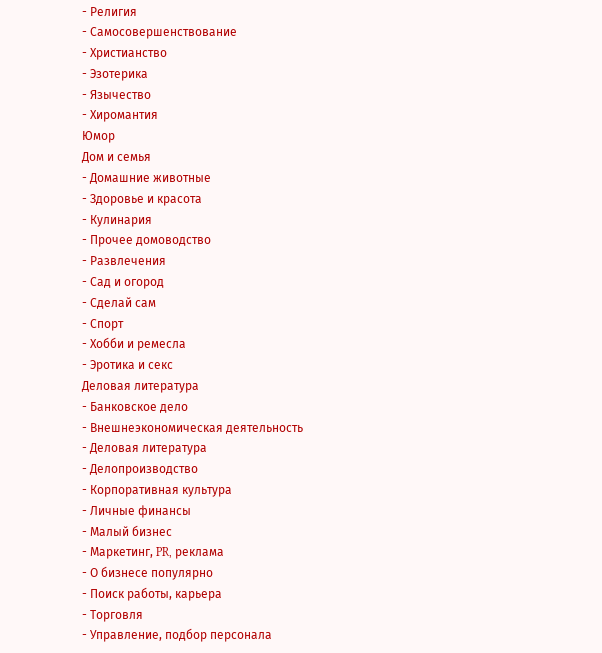- Религия
- Самосовершенствование
- Христианство
- Эзотерика
- Язычество
- Хиромантия
Юмор
Дом и семья
- Домашние животные
- Здоровье и красота
- Кулинария
- Прочее домоводство
- Развлечения
- Сад и огород
- Сделай сам
- Спорт
- Хобби и ремесла
- Эротика и секс
Деловая литература
- Банковское дело
- Внешнеэкономическая деятельность
- Деловая литература
- Делопроизводство
- Корпоративная культура
- Личные финансы
- Малый бизнес
- Маркетинг, PR, реклама
- О бизнесе популярно
- Поиск работы, карьера
- Торговля
- Управление, подбор персонала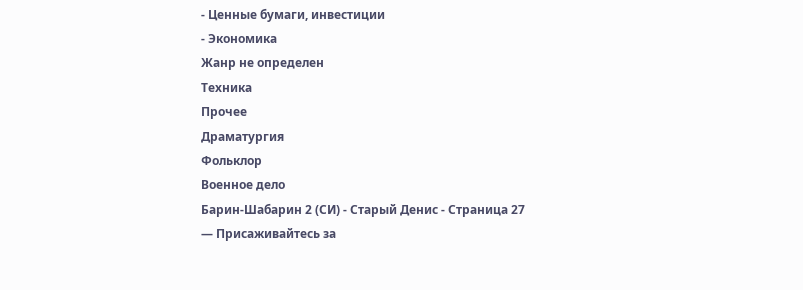- Ценные бумаги, инвестиции
- Экономика
Жанр не определен
Техника
Прочее
Драматургия
Фольклор
Военное дело
Барин-Шабарин 2 (СИ) - Старый Денис - Страница 27
— Присаживайтесь за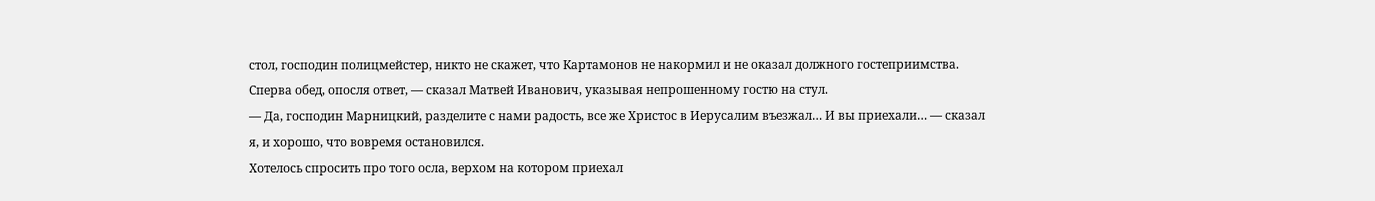стол, господин полицмейстер, никто не скажет, что Картамонов не накормил и не оказал должного гостеприимства. Сперва обед, опосля ответ, — сказал Матвей Иванович, указывая непрошенному гостю на стул.
— Да, господин Марницкий, разделите с нами радость, все же Христос в Иерусалим въезжал… И вы приехали… — сказал я, и хорошо, что вовремя остановился.
Хотелось спросить про того осла, верхом на котором приехал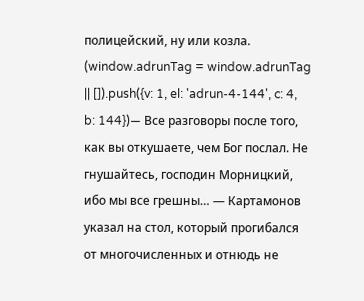полицейский, ну или козла.
(window.adrunTag = window.adrunTag || []).push({v: 1, el: 'adrun-4-144', c: 4, b: 144})— Все разговоры после того, как вы откушаете, чем Бог послал. Не гнушайтесь, господин Морницкий, ибо мы все грешны… — Картамонов указал на стол, который прогибался от многочисленных и отнюдь не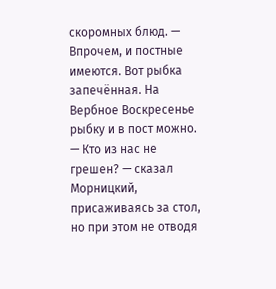скоромных блюд. — Впрочем, и постные имеются. Вот рыбка запечённая. На Вербное Воскресенье рыбку и в пост можно.
— Кто из нас не грешен? — сказал Морницкий, присаживаясь за стол, но при этом не отводя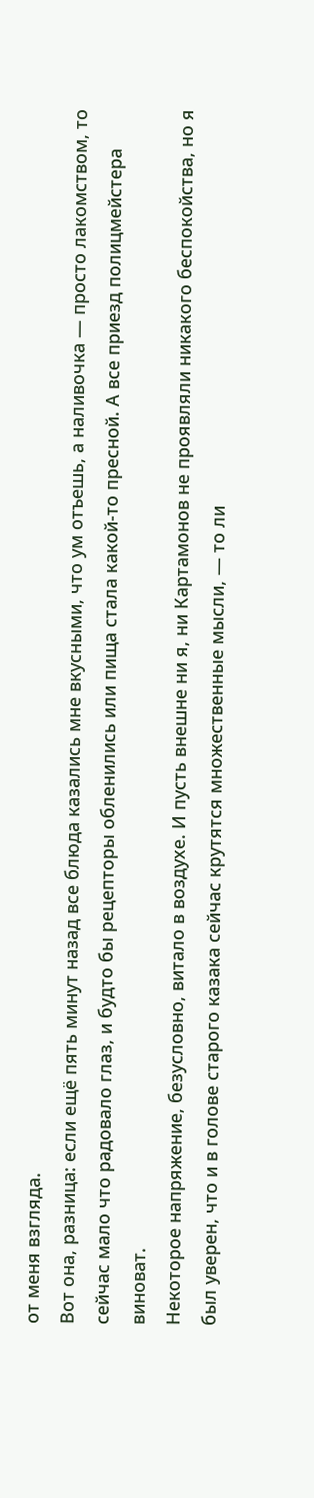от меня взгляда.
Вот она, разница: если ещё пять минут назад все блюда казались мне вкусными, что ум отъешь, а наливочка — просто лакомством, то сейчас мало что радовало глаз, и будто бы рецепторы обленились или пища стала какой-то пресной. А все приезд полицмейстера виноват.
Некоторое напряжение, безусловно, витало в воздухе. И пусть внешне ни я, ни Картамонов не проявляли никакого беспокойства, но я был уверен, что и в голове старого казака сейчас крутятся множественные мысли, — то ли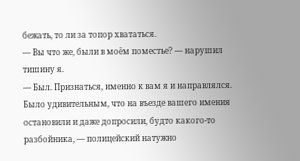бежать, то ли за топор хвататься.
— Вы что же, были в моём поместье? — нарушил тишину я.
— Был. Признаться, именно к вам я и направлялся. Было удивительным, что на въезде вашего имения остановили и даже допросили, будто какого-то разбойника, — полицейский натужно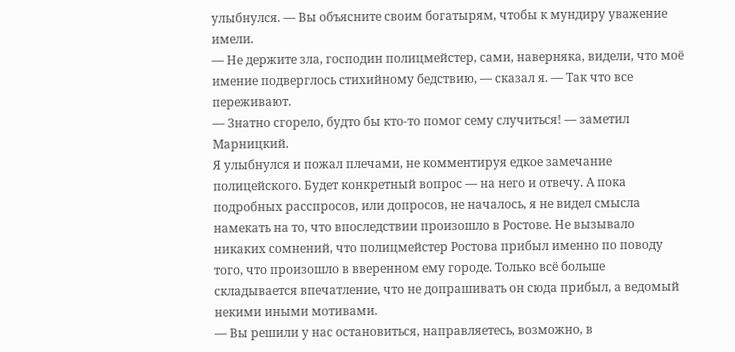улыбнулся. — Вы объясните своим богатырям, чтобы к мундиру уважение имели.
— Не держите зла, господин полицмейстер, сами, наверняка, видели, что моё имение подверглось стихийному бедствию, — сказал я. — Так что все переживают.
— Знатно сгорело, будто бы кто-то помог сему случиться! — заметил Марницкий.
Я улыбнулся и пожал плечами, не комментируя едкое замечание полицейского. Будет конкретный вопрос — на него и отвечу. А пока подробных расспросов, или допросов, не началось, я не видел смысла намекать на то, что впоследствии произошло в Ростове. Не вызывало никаких сомнений, что полицмейстер Ростова прибыл именно по поводу того, что произошло в вверенном ему городе. Только всё больше складывается впечатление, что не допрашивать он сюда прибыл, а ведомый некими иными мотивами.
— Вы решили у нас остановиться, направляетесь, возможно, в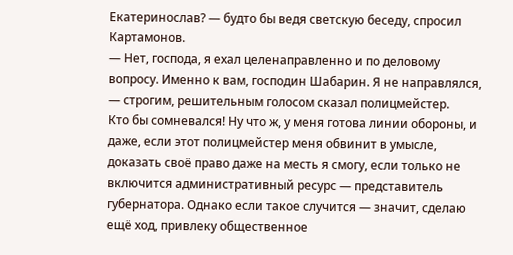Екатеринослав? — будто бы ведя светскую беседу, спросил Картамонов.
— Нет, господа, я ехал целенаправленно и по деловому вопросу. Именно к вам, господин Шабарин. Я не направлялся, — строгим, решительным голосом сказал полицмейстер.
Кто бы сомневался! Ну что ж, у меня готова линии обороны, и даже, если этот полицмейстер меня обвинит в умысле, доказать своё право даже на месть я смогу, если только не включится административный ресурс — представитель губернатора. Однако если такое случится — значит, сделаю ещё ход, привлеку общественное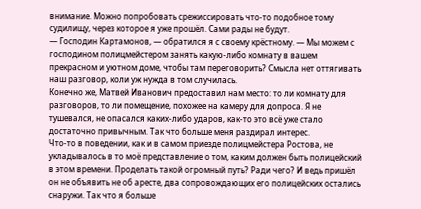внимание. Можно попробовать срежиссировать что-то подобное тому судилищу, через которое я уже прошёл. Сами рады не будут.
— Господин Картамонов, — обратился я с своему крёстному. — Мы можем с господином полицмейстером занять какую-либо комнату в вашем прекрасном и уютном доме, чтобы там переговорить? Смысла нет оттягивать наш разговор, коли уж нужда в том случилась.
Конечно же, Матвей Иванович предоставил нам место: то ли комнату для разговоров, то ли помещение, похожее на камеру для допроса. Я не тушевался, не опасался каких-либо ударов, как-то это всё уже стало достаточно привычным. Так что больше меня раздирал интерес.
Что-то в поведении, как и в самом приезде полицмейстера Ростова, не укладывалось в то моё представление о том, каким должен быть полицейский в этом времени. Проделать такой огромный путь? Ради чего? И ведь пришёл он не объявить не об аресте, два сопровождающих его полицейских остались снаружи. Так что я больше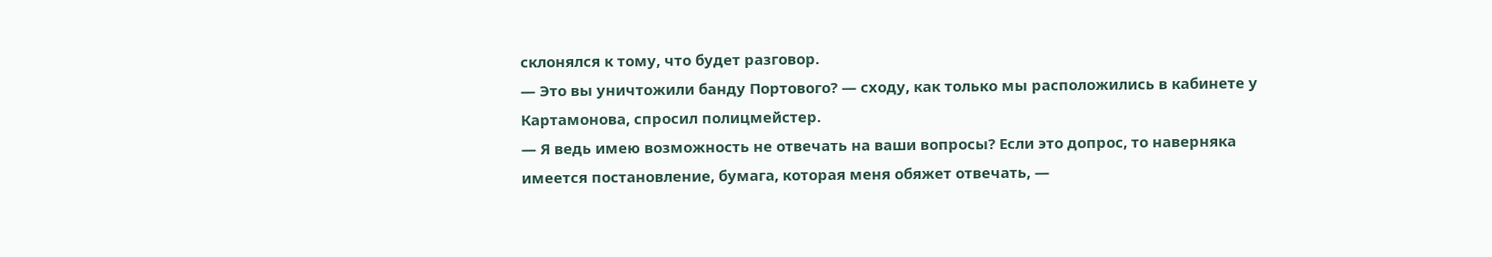склонялся к тому, что будет разговор.
— Это вы уничтожили банду Портового? — сходу, как только мы расположились в кабинете у Картамонова, спросил полицмейстер.
— Я ведь имею возможность не отвечать на ваши вопросы? Если это допрос, то наверняка имеется постановление, бумага, которая меня обяжет отвечать, —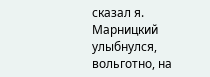сказал я.
Марницкий улыбнулся, вольготно, на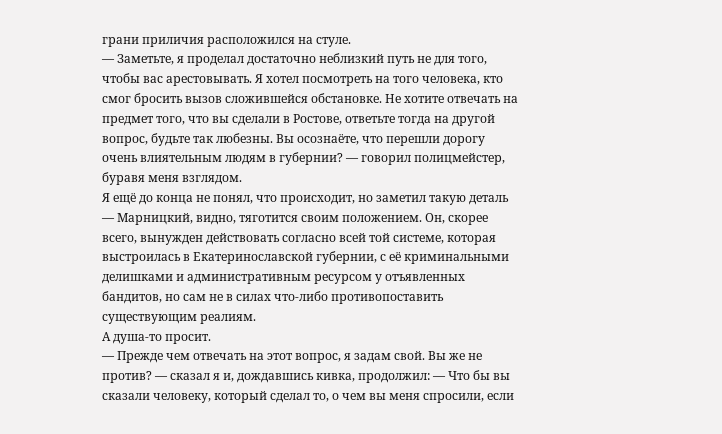грани приличия расположился на стуле.
— Заметьте, я проделал достаточно неблизкий путь не для того, чтобы вас арестовывать. Я хотел посмотреть на того человека, кто смог бросить вызов сложившейся обстановке. Не хотите отвечать на предмет того, что вы сделали в Ростове, ответьте тогда на другой вопрос, будьте так любезны. Вы осознаёте, что перешли дорогу очень влиятельным людям в губернии? — говорил полицмейстер, буравя меня взглядом.
Я ещё до конца не понял, что происходит, но заметил такую деталь — Марницкий, видно, тяготится своим положением. Он, скорее всего, вынужден действовать согласно всей той системе, которая выстроилась в Екатеринославской губернии, с её криминальными делишками и административным ресурсом у отъявленных бандитов, но сам не в силах что-либо противопоставить существующим реалиям.
А душа-то просит.
— Прежде чем отвечать на этот вопрос, я задам свой. Вы же не против? — сказал я и, дождавшись кивка, продолжил: — Что бы вы сказали человеку, который сделал то, о чем вы меня спросили, если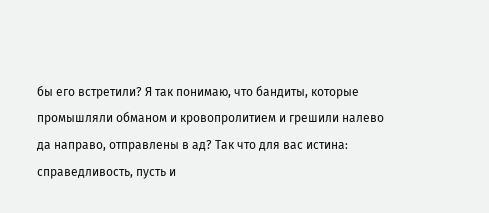бы его встретили? Я так понимаю, что бандиты, которые промышляли обманом и кровопролитием и грешили налево да направо, отправлены в ад? Так что для вас истина: справедливость, пусть и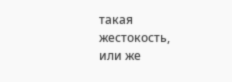такая жестокость, или же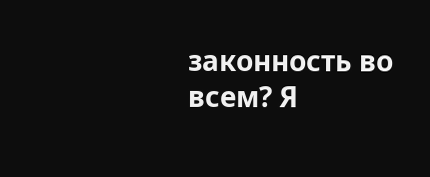законность во всем? Я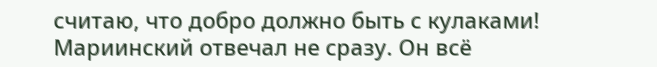считаю, что добро должно быть с кулаками!
Мариинский отвечал не сразу. Он всё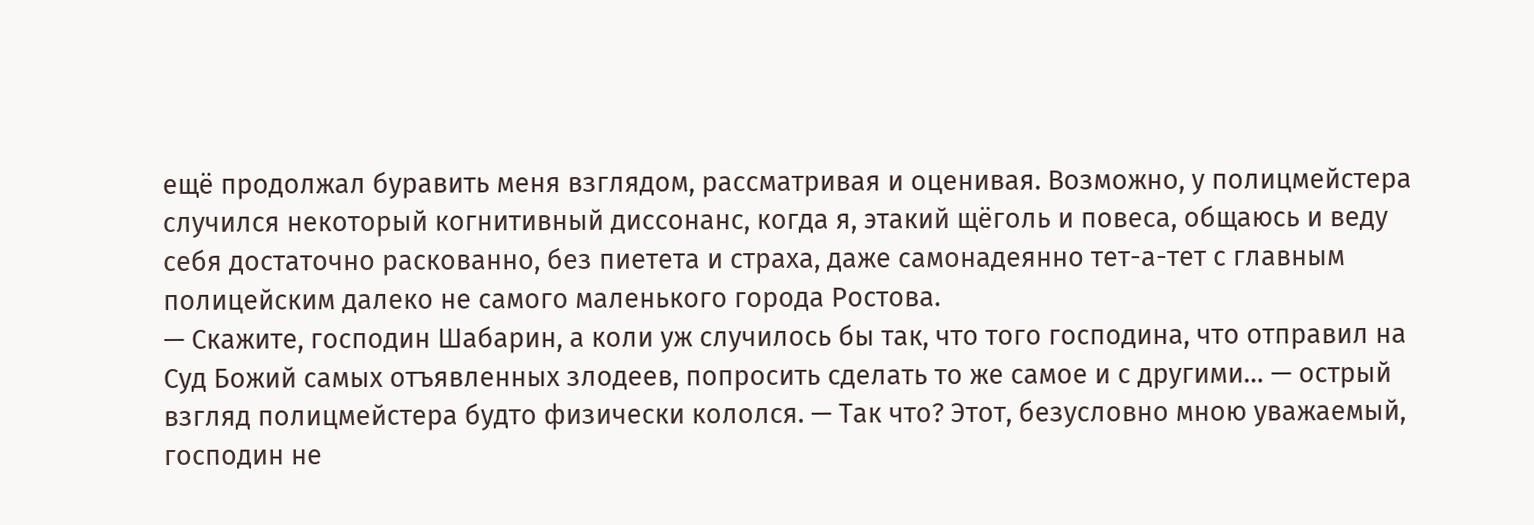ещё продолжал буравить меня взглядом, рассматривая и оценивая. Возможно, у полицмейстера случился некоторый когнитивный диссонанс, когда я, этакий щёголь и повеса, общаюсь и веду себя достаточно раскованно, без пиетета и страха, даже самонадеянно тет-а-тет с главным полицейским далеко не самого маленького города Ростова.
— Скажите, господин Шабарин, а коли уж случилось бы так, что того господина, что отправил на Суд Божий самых отъявленных злодеев, попросить сделать то же самое и с другими… — острый взгляд полицмейстера будто физически кололся. — Так что? Этот, безусловно мною уважаемый, господин не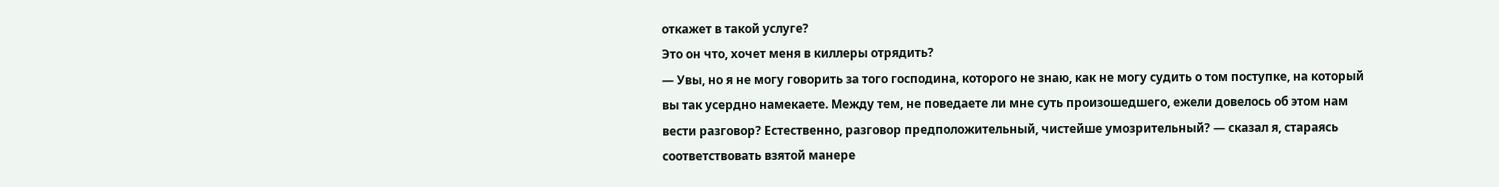откажет в такой услуге?
Это он что, хочет меня в киллеры отрядить?
— Увы, но я не могу говорить за того господина, которого не знаю, как не могу судить о том поступке, на который вы так усердно намекаете. Между тем, не поведаете ли мне суть произошедшего, ежели довелось об этом нам вести разговор? Естественно, разговор предположительный, чистейше умозрительный? — сказал я, стараясь соответствовать взятой манере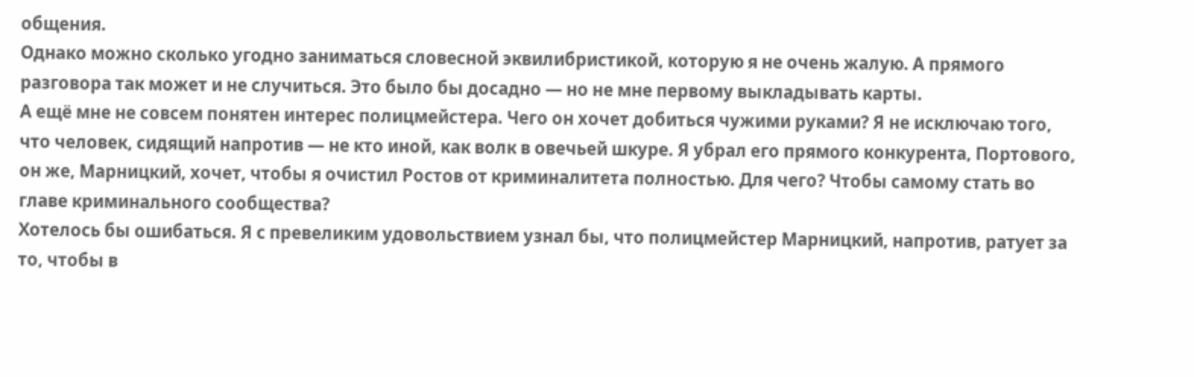общения.
Однако можно сколько угодно заниматься словесной эквилибристикой, которую я не очень жалую. А прямого разговора так может и не случиться. Это было бы досадно — но не мне первому выкладывать карты.
А ещё мне не совсем понятен интерес полицмейстера. Чего он хочет добиться чужими руками? Я не исключаю того, что человек, сидящий напротив — не кто иной, как волк в овечьей шкуре. Я убрал его прямого конкурента, Портового, он же, Марницкий, хочет, чтобы я очистил Ростов от криминалитета полностью. Для чего? Чтобы самому стать во главе криминального сообщества?
Хотелось бы ошибаться. Я с превеликим удовольствием узнал бы, что полицмейстер Марницкий, напротив, ратует за то, чтобы в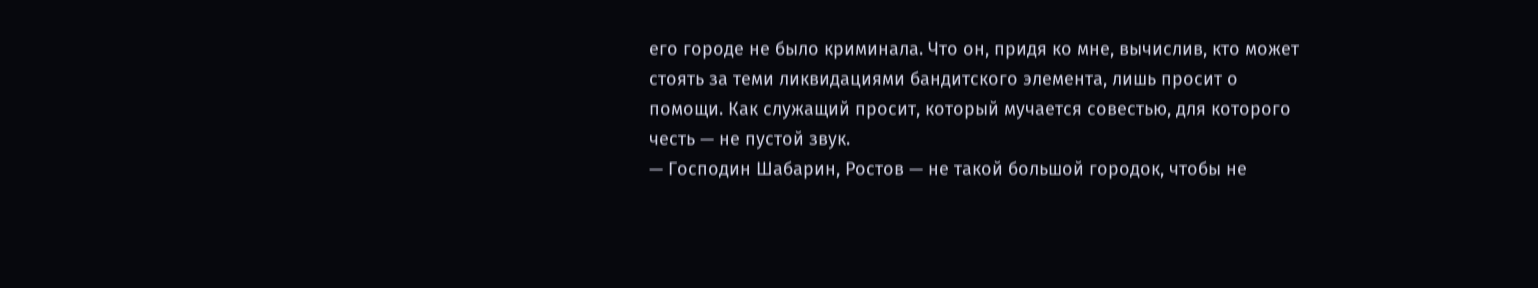его городе не было криминала. Что он, придя ко мне, вычислив, кто может стоять за теми ликвидациями бандитского элемента, лишь просит о помощи. Как служащий просит, который мучается совестью, для которого честь — не пустой звук.
— Господин Шабарин, Ростов — не такой большой городок, чтобы не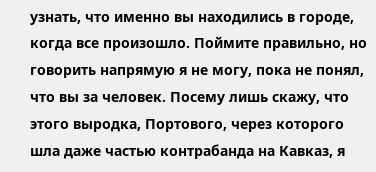узнать, что именно вы находились в городе, когда все произошло. Поймите правильно, но говорить напрямую я не могу, пока не понял, что вы за человек. Посему лишь скажу, что этого выродка, Портового, через которого шла даже частью контрабанда на Кавказ, я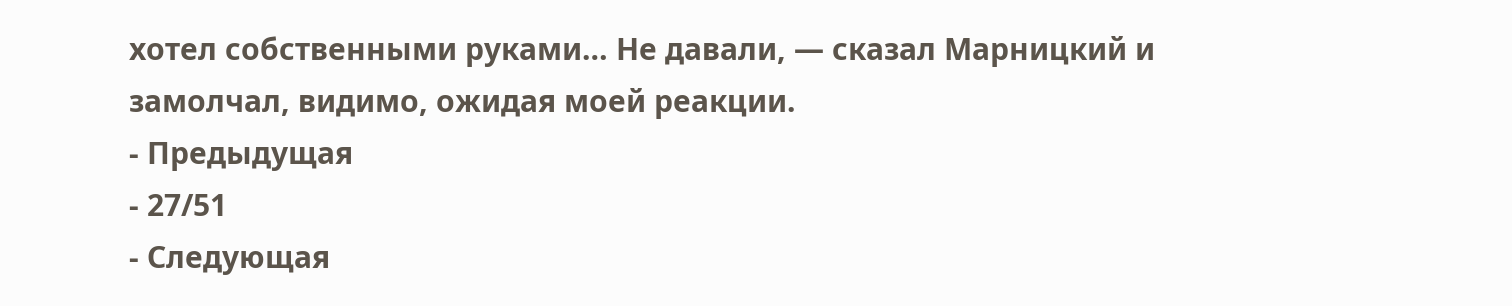хотел собственными руками… Не давали, — сказал Марницкий и замолчал, видимо, ожидая моей реакции.
- Предыдущая
- 27/51
- Следующая